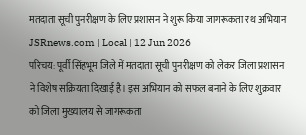मतदाता सूची पुनरीक्षण के लिए प्रशासन ने शुरू किया जागरूकता रथ अभियान
JSRnews.com | Local | 12 Jun 2026
परिचय: पूर्वी सिंहभूम जिले में मतदाता सूची पुनरीक्षण को लेकर जिला प्रशासन ने विशेष सक्रियता दिखाई है। इस अभियान को सफल बनाने के लिए शुक्रवार को जिला मुख्यालय से जागरूकता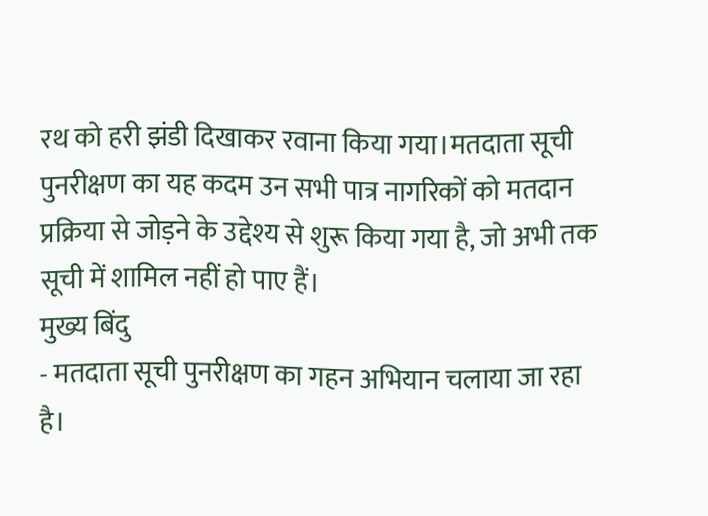रथ को हरी झंडी दिखाकर रवाना किया गया।मतदाता सूची पुनरीक्षण का यह कदम उन सभी पात्र नागरिकों को मतदान प्रक्रिया से जोड़ने के उद्देश्य से शुरू किया गया है, जो अभी तक सूची में शामिल नहीं हो पाए हैं।
मुख्य बिंदु
- मतदाता सूची पुनरीक्षण का गहन अभियान चलाया जा रहा है।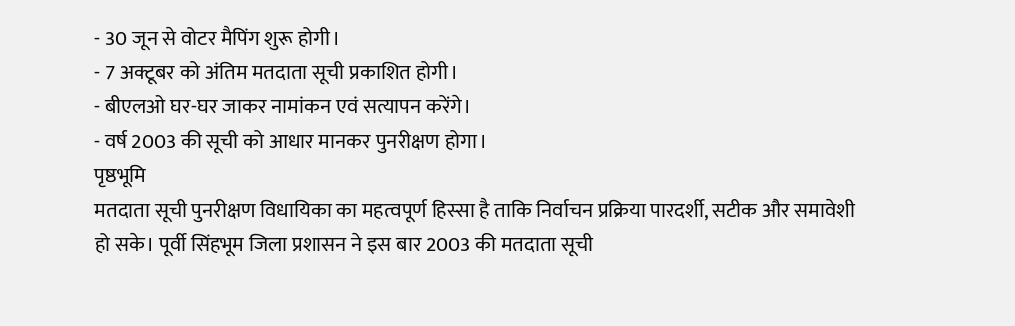- 30 जून से वोटर मैपिंग शुरू होगी।
- 7 अक्टूबर को अंतिम मतदाता सूची प्रकाशित होगी।
- बीएलओ घर-घर जाकर नामांकन एवं सत्यापन करेंगे।
- वर्ष 2003 की सूची को आधार मानकर पुनरीक्षण होगा।
पृष्ठभूमि
मतदाता सूची पुनरीक्षण विधायिका का महत्वपूर्ण हिस्सा है ताकि निर्वाचन प्रक्रिया पारदर्शी, सटीक और समावेशी हो सके। पूर्वी सिंहभूम जिला प्रशासन ने इस बार 2003 की मतदाता सूची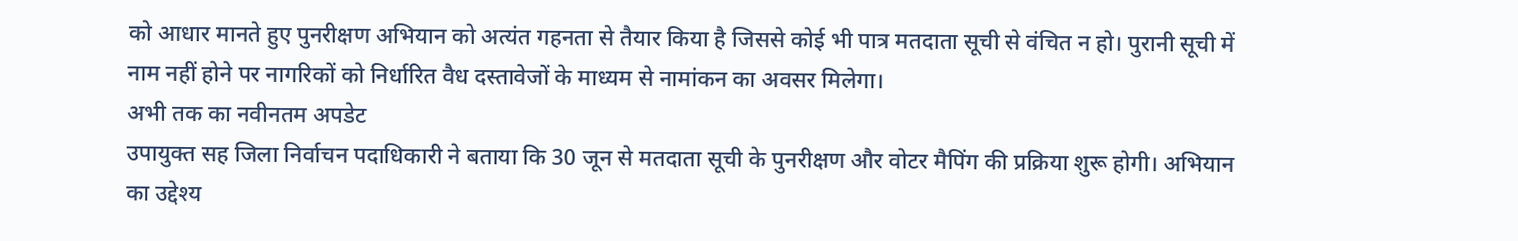को आधार मानते हुए पुनरीक्षण अभियान को अत्यंत गहनता से तैयार किया है जिससे कोई भी पात्र मतदाता सूची से वंचित न हो। पुरानी सूची में नाम नहीं होने पर नागरिकों को निर्धारित वैध दस्तावेजों के माध्यम से नामांकन का अवसर मिलेगा।
अभी तक का नवीनतम अपडेट
उपायुक्त सह जिला निर्वाचन पदाधिकारी ने बताया कि 30 जून से मतदाता सूची के पुनरीक्षण और वोटर मैपिंग की प्रक्रिया शुरू होगी। अभियान का उद्देश्य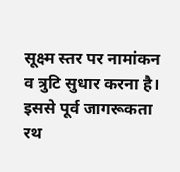सूक्ष्म स्तर पर नामांकन व त्रुटि सुधार करना है। इससे पूर्व जागरूकता रथ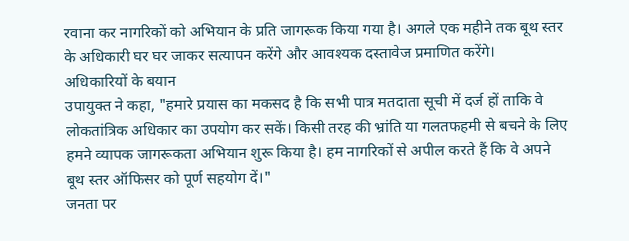रवाना कर नागरिकों को अभियान के प्रति जागरूक किया गया है। अगले एक महीने तक बूथ स्तर के अधिकारी घर घर जाकर सत्यापन करेंगे और आवश्यक दस्तावेज प्रमाणित करेंगे।
अधिकारियों के बयान
उपायुक्त ने कहा, "हमारे प्रयास का मकसद है कि सभी पात्र मतदाता सूची में दर्ज हों ताकि वे लोकतांत्रिक अधिकार का उपयोग कर सकें। किसी तरह की भ्रांति या गलतफहमी से बचने के लिए हमने व्यापक जागरूकता अभियान शुरू किया है। हम नागरिकों से अपील करते हैं कि वे अपने बूथ स्तर ऑफिसर को पूर्ण सहयोग दें।"
जनता पर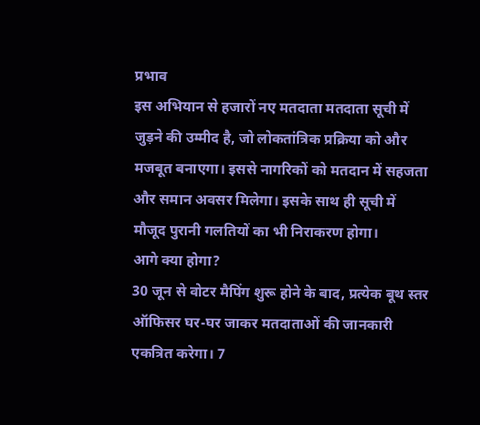प्रभाव
इस अभियान से हजारों नए मतदाता मतदाता सूची में जुड़ने की उम्मीद है, जो लोकतांत्रिक प्रक्रिया को और मजबूत बनाएगा। इससे नागरिकों को मतदान में सहजता और समान अवसर मिलेगा। इसके साथ ही सूची में मौजूद पुरानी गलतियों का भी निराकरण होगा।
आगे क्या होगा?
30 जून से वोटर मैपिंग शुरू होने के बाद, प्रत्येक बूथ स्तर ऑफिसर घर-घर जाकर मतदाताओं की जानकारी एकत्रित करेगा। 7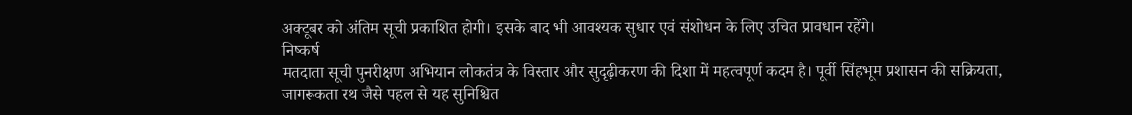अक्टूबर को अंतिम सूची प्रकाशित होगी। इसके बाद भी आवश्यक सुधार एवं संशोधन के लिए उचित प्रावधान रहेंगे।
निष्कर्ष
मतदाता सूची पुनरीक्षण अभियान लोकतंत्र के विस्तार और सुदृढ़ीकरण की दिशा में महत्वपूर्ण कदम है। पूर्वी सिंहभूम प्रशासन की सक्रियता, जागरूकता रथ जैसे पहल से यह सुनिश्चित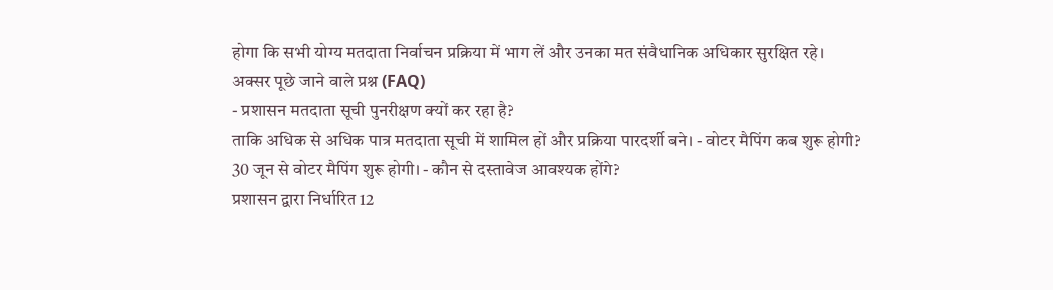होगा कि सभी योग्य मतदाता निर्वाचन प्रक्रिया में भाग लें और उनका मत संवैधानिक अधिकार सुरक्षित रहे।
अक्सर पूछे जाने वाले प्रश्न (FAQ)
- प्रशासन मतदाता सूची पुनरीक्षण क्यों कर रहा है?
ताकि अधिक से अधिक पात्र मतदाता सूची में शामिल हों और प्रक्रिया पारदर्शी बने। - वोटर मैपिंग कब शुरू होगी?
30 जून से वोटर मैपिंग शुरू होगी। - कौन से दस्तावेज आवश्यक होंगे?
प्रशासन द्वारा निर्धारित 12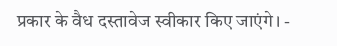प्रकार के वैध दस्तावेज स्वीकार किए जाएंगे। -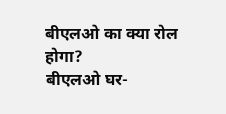बीएलओ का क्या रोल होगा?
बीएलओ घर-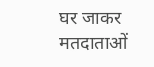घर जाकर मतदाताओं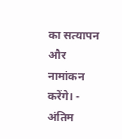का सत्यापन और नामांकन करेंगे। - अंतिम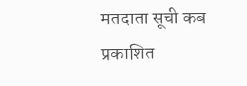मतदाता सूची कब प्रकाशित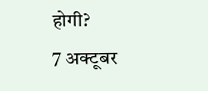होगी?
7 अक्टूबर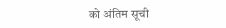को अंतिम सूची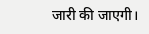जारी की जाएगी।